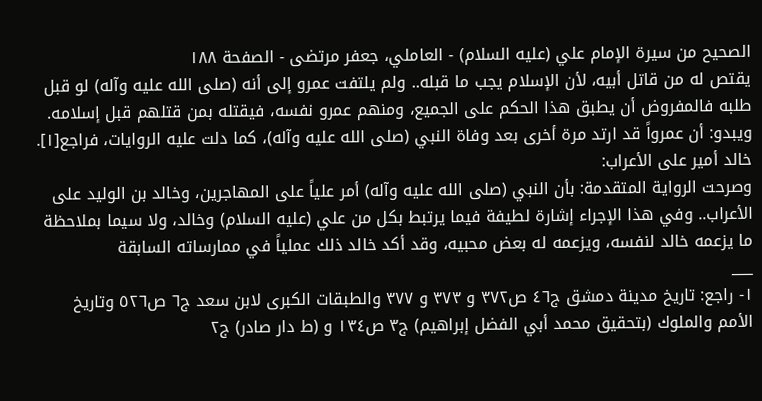الصحيح من سيرة الإمام علي (عليه السلام) - العاملي، جعفر مرتضى - الصفحة ١٨٨
يقتص له من قاتل أبيه، لأن الإسلام يجب ما قبله.. ولم يلتفت عمرو إلى أنه (صلى الله عليه وآله) لو قبل طلبه فالمفروض أن يطبق هذا الحكم على الجميع، ومنهم عمرو نفسه، فيقتله بمن قتلهم قبل إسلامه.
ويبدو: أن عمرواً قد ارتد مرة أخرى بعد وفاة النبي (صلى الله عليه وآله)، كما دلت عليه الروايات، فراجع[١].
خالد أمير على الأعراب:
وصرحت الرواية المتقدمة: بأن النبي (صلى الله عليه وآله) أمر علياً على المهاجرين، وخالد بن الوليد على الأعراب.. وفي هذا الإجراء إشارة لطيفة فيما يرتبط بكل من علي (عليه السلام) وخالد، ولا سيما بملاحظة ما يزعمه خالد لنفسه، ويزعمه له بعض محبيه، وقد أكد خالد ذلك عملياً في ممارساته السابقة
___
١- راجع: تاريخ مدينة دمشق ج٤٦ ص٣٧٢ و ٣٧٣ و ٣٧٧ والطبقات الكبرى لابن سعد ج٦ ص٥٢٦ وتاريخ الأمم والملوك (بتحقيق محمد أبي الفضل إبراهيم) ج٣ ص١٣٤ و (ط دار صادر) ج٢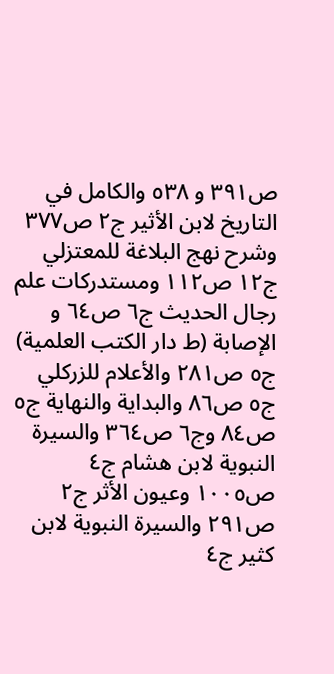ص٣٩١ و ٥٣٨ والكامل في التاريخ لابن الأثير ج٢ ص٣٧٧ وشرح نهج البلاغة للمعتزلي ج١٢ ص١١٢ ومستدركات علم رجال الحديث ج٦ ص٦٤ و الإصابة (ط دار الكتب العلمية) ج٥ ص٢٨١ والأعلام للزركلي ج٥ ص٨٦ والبداية والنهاية ج٥ ص٨٤ وج٦ ص٣٦٤ والسيرة النبوية لابن هشام ج٤ ص١٠٠٥ وعيون الأثر ج٢ ص٢٩١ والسيرة النبوية لابن كثير ج٤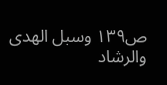ص١٣٩ وسبل الهدى والرشاد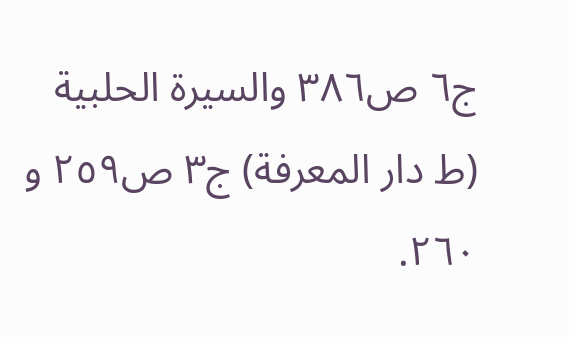ج٦ ص٣٨٦ والسيرة الحلبية (ط دار المعرفة) ج٣ ص٢٥٩ و ٢٦٠.